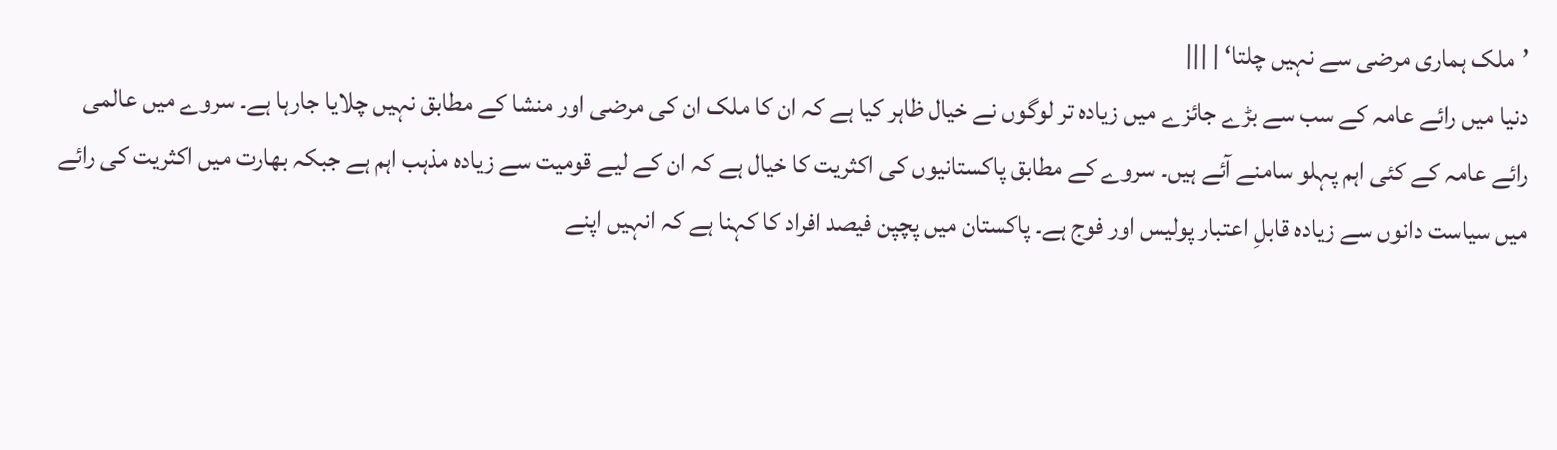’ملک ہماری مرضی سے نہیں چلتا‘ | |||
دنیا میں رائے عامہ کے سب سے بڑے جائزے میں زیادہ تر لوگوں نے خیال ظاہر کیا ہے کہ ان کا ملک ان کی مرضی اور منشا کے مطابق نہیں چلایا جارہا ہے۔ سروے میں عالمی رائے عامہ کے کئی اہم پہلو سامنے آئے ہیں۔ سروے کے مطابق پاکستانیوں کی اکثریت کا خیال ہے کہ ان کے لیے قومیت سے زیادہ مذہب اہم ہے جبکہ بھارت میں اکثریت کی رائے میں سیاست دانوں سے زیادہ قابلِ اعتبار پولیس اور فوج ہے۔ پاکستان میں پچپن فیصد افراد کا کہنا ہے کہ انہیں اپنے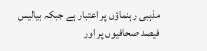مذہبی رہنماؤں پر اعتبار ہے جبکہ بیالیس فیصد صحافیوں پر اور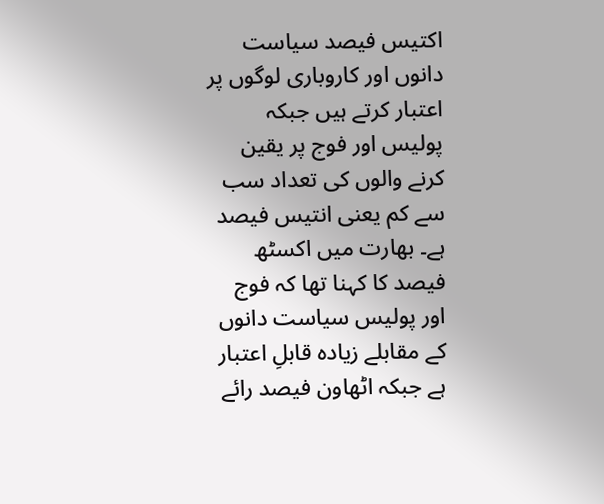اکتیس فیصد سیاست دانوں اور کاروباری لوگوں پر اعتبار کرتے ہیں جبکہ پولیس اور فوج پر یقین کرنے والوں کی تعداد سب سے کم یعنی انتیس فیصد ہے۔ بھارت میں اکسٹھ فیصد کا کہنا تھا کہ فوج اور پولیس سیاست دانوں کے مقابلے زیادہ قابلِ اعتبار ہے جبکہ اٹھاون فیصد رائے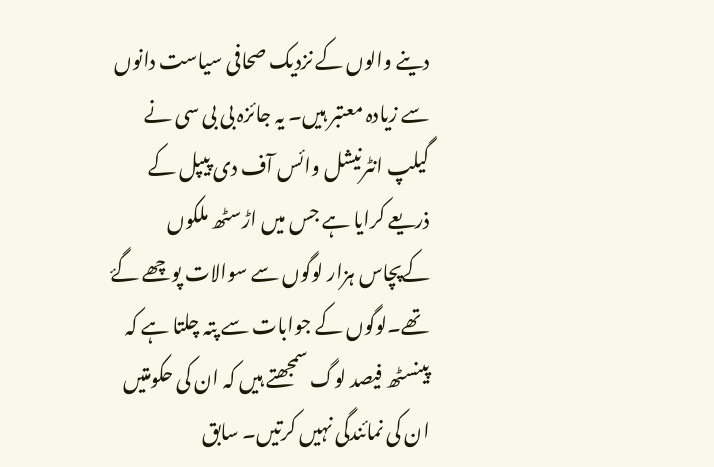دینے والوں کے نزدیک صحافی سیاست دانوں سے زیادہ معتبر ہیں۔ یہ جائزہ بی بی سی نے گیلپ انٹرنیشل وائس آف دی پیپل کے ذریعے کرایا ہے جس میں اڑسٹھ ملکوں کےپچاس ہزار لوگوں سے سوالات پوچھے گۓ تھے۔لوگوں کے جوابات سے پتہ چلتا ہے کہ پینسٹھ فیصد لوگ سمجھتے ہیں کہ ان کی حکومتیں ان کی نمائندگی نہیں کرتیں۔ سابق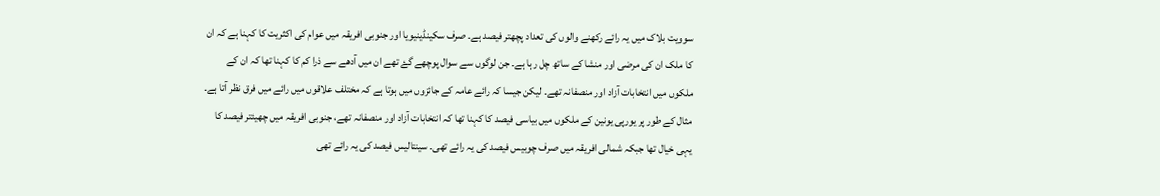سوویت بلاک میں یہ رائے رکھنے والوں کی تعداد پچھتر فیصد ہے۔ صرف سکینڈینیویا اور جنوبی افریقہ میں عوام کی اکثریت کا کہنا ہے کہ ان کا ملک ان کی مرضی اور منشا کے ساتھ چل رہا ہے۔ جن لوگوں سے سوال پوچھے گۓ تھے ان میں آدھے سے ذرا کم کا کہنا تھا کہ ان کے ملکوں میں انتخابات آزاد اور منصفانہ تھے۔ لیکن جیسا کہ رائے عامہ کے جائزوں میں ہوتا ہے کہ مختلف علاقوں میں رائے میں فرق نظر آتا ہے۔ مثال کے طور پر یورپی یونین کے ملکوں میں بیاسی فیصد کا کہنا تھا کہ انتخابات آزاد اور منصفانہ تھے، جنوبی افریقہ میں چھیئتر فیصد کا یہی خیال تھا جبکہ شمالی افریقہ میں صرف چوبیس فیصد کی یہ رائے تھی۔ سینتالیس فیصد کی یہ رائے تھی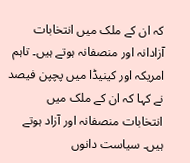کہ ان کے ملک میں انتخابات آزادانہ اور منصفانہ ہوتے ہیں۔ تاہم امریکہ اور کینیڈا میں پچپن فیصد نے کہا کہ ان کے ملک میں انتخابات منصفانہ اور آزاد ہوتے ہیں۔ سیاست دانوں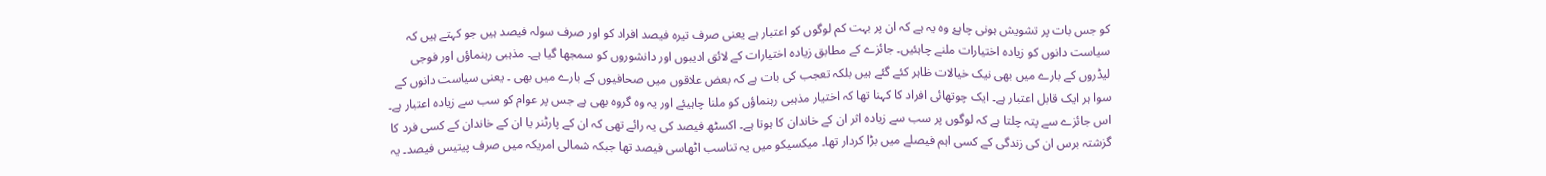کو جس بات پر تشویش ہونی چاہۓ وہ یہ ہے کہ ان پر بہت کم لوگوں کو اعتبار ہے یعنی صرف تیرہ فیصد افراد کو اور صرف سولہ فیصد ہیں جو کہتے ہیں کہ سیاست دانوں کو زیادہ اختیارات ملنے چاہئیں۔ جائزے کے مطابق زیادہ اختیارات کے لائق ادیبوں اور دانشوروں کو سمجھا گیا ہے۔ مذہبی رہنماؤں اور فوجی لیڈروں کے بارے میں بھی نیک خیالات ظاہر کئے گئے ہیں بلکہ تعجب کی بات ہے کہ بعض علاقوں میں صحافیوں کے بارے میں بھی ۔ یعنی سیاست دانوں کے سوا ہر ایک قابل اعتبار ہے۔ ایک چوتھائی افراد کا کہنا تھا کہ اختیار مذہبی رہنماؤں کو ملنا چاہیئے اور یہ وہ گروہ بھی ہے جس پر عوام کو سب سے زیادہ اعتبار ہے۔ اس جائزے سے پتہ چلتا ہے کہ لوگوں پر سب سے زیادہ اثر ان کے خاندان کا ہوتا ہے۔ اکسٹھ فیصد کی یہ رائے تھی کہ ان کے پارٹنر یا ان کے خاندان کے کسی فرد کا گزشتہ برس ان کی زندگی کے کسی اہم فیصلے میں بڑا کردار تھا۔ میکسیکو میں یہ تناسب اٹھاسی فیصد تھا جبکہ شمالی امریکہ میں صرف پیتیس فیصد۔ یہ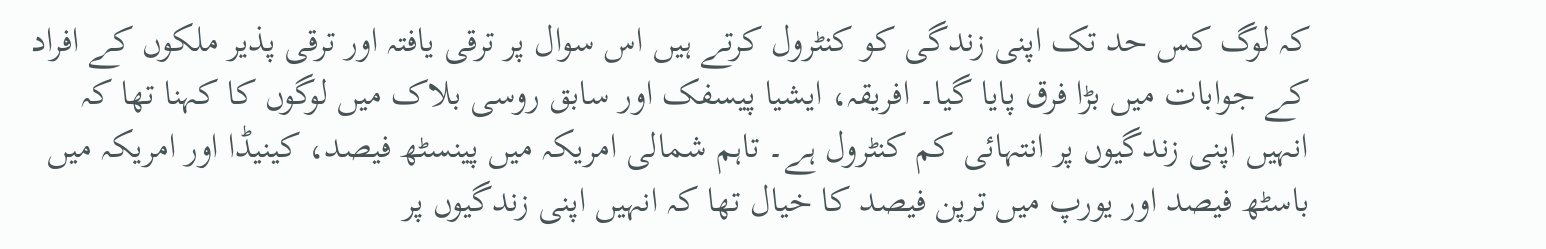کہ لوگ کس حد تک اپنی زندگی کو کنٹرول کرتے ہیں اس سوال پر ترقی یافتہ اور ترقی پذیر ملکوں کے افراد کے جوابات میں بڑا فرق پایا گیا۔ افریقہ، ایشیا پیسفک اور سابق روسی بلاک میں لوگوں کا کہنا تھا کہ انہیں اپنی زندگیوں پر انتہائی کم کنٹرول ہے۔ تاہم شمالی امریکہ میں پینسٹھ فیصد، کینیڈا اور امریکہ میں باسٹھ فیصد اور یورپ میں ترپن فیصد کا خیال تھا کہ انہیں اپنی زندگیوں پر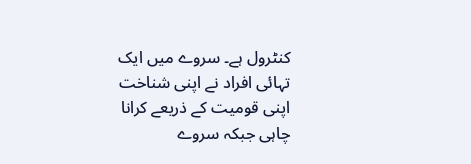کنٹرول ہے۔ سروے میں ایک تہائی افراد نے اپنی شناخت اپنی قومیت کے ذریعے کرانا چاہی جبکہ سروے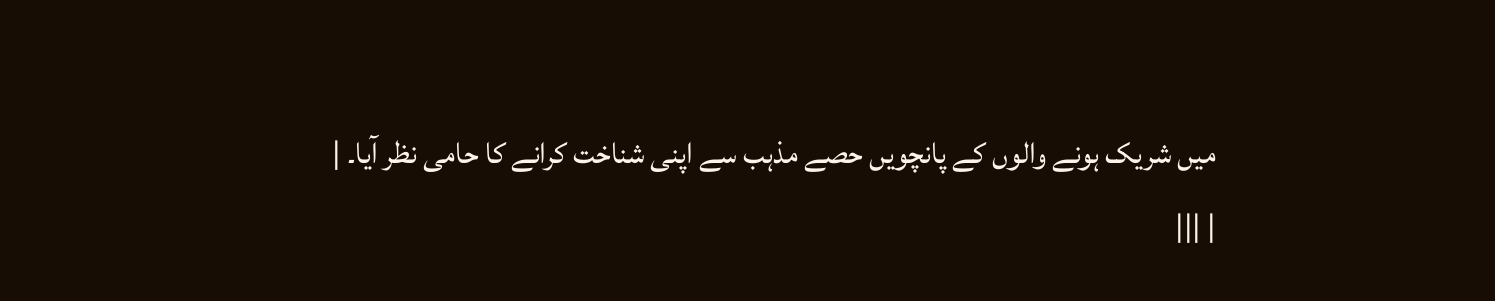میں شریک ہونے والوں کے پانچویں حصے مذہب سے اپنی شناخت کرانے کا حامی نظر آیا۔ |
| |||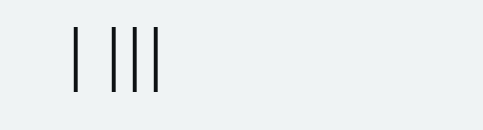| |||